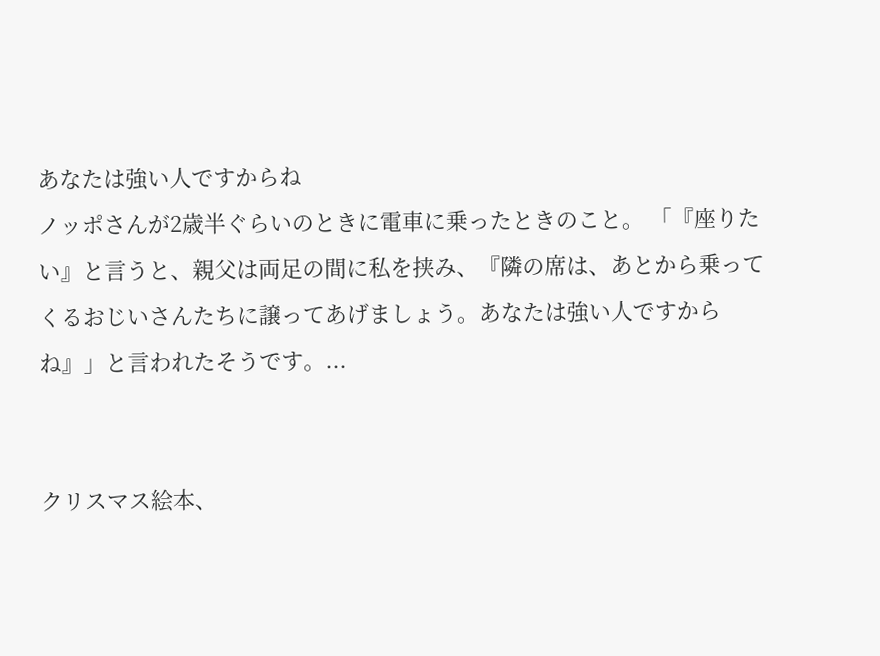あなたは強い人ですからね
ノッポさんが2歳半ぐらいのときに電車に乗ったときのこと。 「『座りたい』と言うと、親父は両足の間に私を挟み、『隣の席は、あとから乗ってくるおじいさんたちに譲ってあげましょう。あなたは強い人ですからね』」と言われたそうです。...


クリスマス絵本、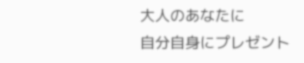大人のあなたに
自分自身にプレゼント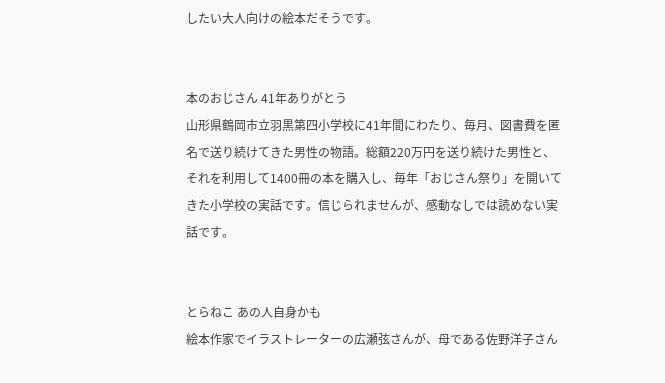したい大人向けの絵本だそうです。


本のおじさん 41年ありがとう
山形県鶴岡市立羽黒第四小学校に41年間にわたり、毎月、図書費を匿名で送り続けてきた男性の物語。総額220万円を送り続けた男性と、それを利用して1400冊の本を購入し、毎年「おじさん祭り」を開いてきた小学校の実話です。信じられませんが、感動なしでは読めない実話です。


とらねこ あの人自身かも
絵本作家でイラストレーターの広瀬弦さんが、母である佐野洋子さん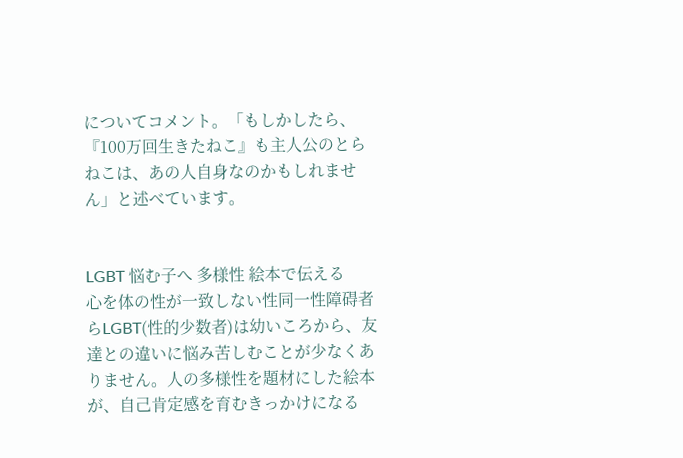についてコメント。「もしかしたら、『100万回生きたねこ』も主人公のとらねこは、あの人自身なのかもしれません」と述べています。


LGBT 悩む子へ 多様性 絵本で伝える
心を体の性が一致しない性同一性障碍者らLGBT(性的少数者)は幼いころから、友達との違いに悩み苦しむことが少なくありません。人の多様性を題材にした絵本が、自己肯定感を育むきっかけになる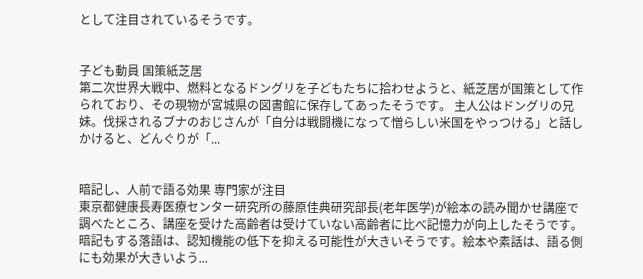として注目されているそうです。


子ども動員 国策紙芝居
第二次世界大戦中、燃料となるドングリを子どもたちに拾わせようと、紙芝居が国策として作られており、その現物が宮城県の図書館に保存してあったそうです。 主人公はドングリの兄妹。伐採されるブナのおじさんが「自分は戦闘機になって憎らしい米国をやっつける」と話しかけると、どんぐりが「...


暗記し、人前で語る効果 専門家が注目
東京都健康長寿医療センター研究所の藤原佳典研究部長(老年医学)が絵本の読み聞かせ講座で調べたところ、講座を受けた高齢者は受けていない高齢者に比べ記憶力が向上したそうです。暗記もする落語は、認知機能の低下を抑える可能性が大きいそうです。絵本や素話は、語る側にも効果が大きいよう...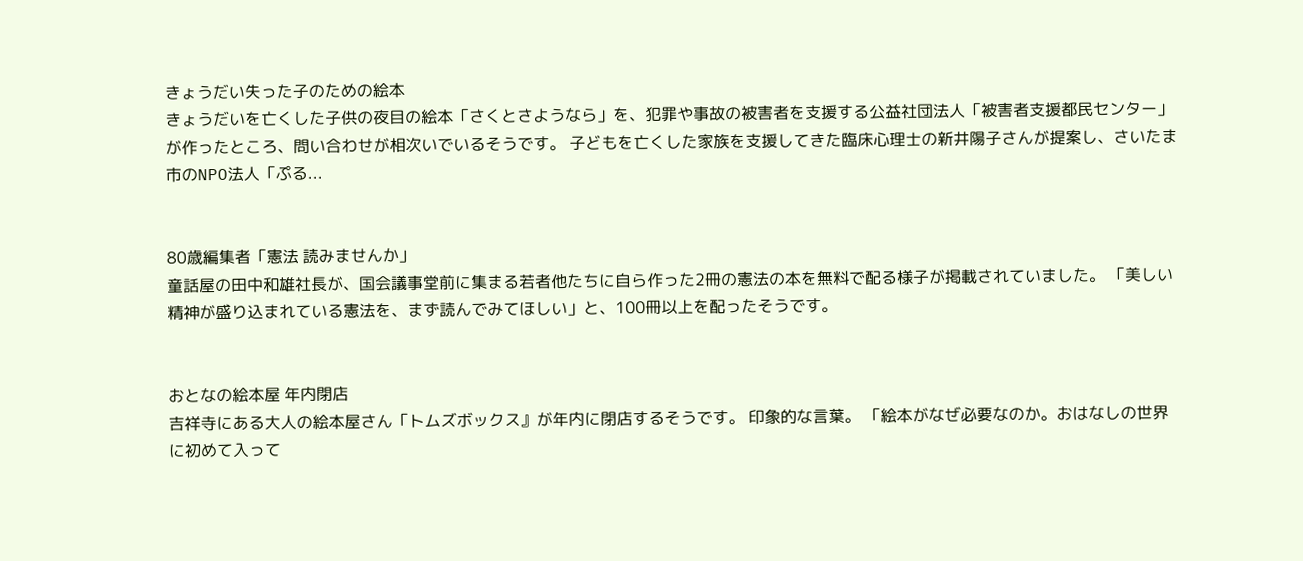きょうだい失った子のための絵本
きょうだいを亡くした子供の夜目の絵本「さくとさようなら」を、犯罪や事故の被害者を支援する公益社団法人「被害者支援都民センター」が作ったところ、問い合わせが相次いでいるそうです。 子どもを亡くした家族を支援してきた臨床心理士の新井陽子さんが提案し、さいたま市のNPO法人「ぷる...


80歳編集者「憲法 読みませんか」
童話屋の田中和雄社長が、国会議事堂前に集まる若者他たちに自ら作った2冊の憲法の本を無料で配る様子が掲載されていました。 「美しい精神が盛り込まれている憲法を、まず読んでみてほしい」と、100冊以上を配ったそうです。


おとなの絵本屋 年内閉店
吉祥寺にある大人の絵本屋さん「トムズボックス』が年内に閉店するそうです。 印象的な言葉。 「絵本がなぜ必要なのか。おはなしの世界に初めて入って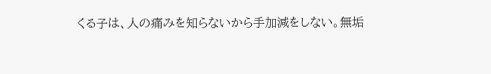くる子は、人の痛みを知らないから手加減をしない。無垢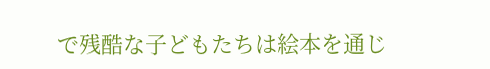で残酷な子どもたちは絵本を通じ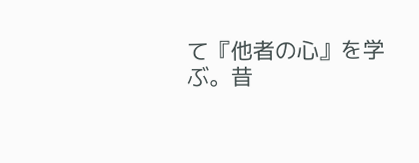て『他者の心』を学ぶ。昔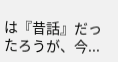は『昔話』だったろうが、今...